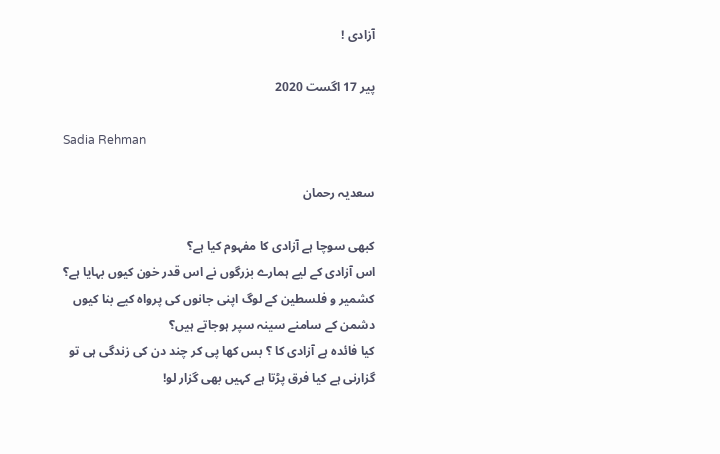آزادی !

پیر 17 اگست 2020

Sadia Rehman

سعدیہ رحمان

كبهى سوچا ہے آزادى كا مفہوم كيا ہے؟
اس آزادى كے ليے ہمارے بزرگوں نے اس قدر خون كيوں بہايا ہے؟
كشمير و فلسطين كے لوگ اپنى جانوں كى پرواه كيے بنا كيوں دشمن كے سامنے سينہ سپر ہوجاتے ہيں؟
كيا فائده ہے آزادى كا ؟ بس كها پى كر چند دن كى زندگى ہى تو گزارنى ہے كيا فرق پڑتا ہے كہيں بهى گزار لو!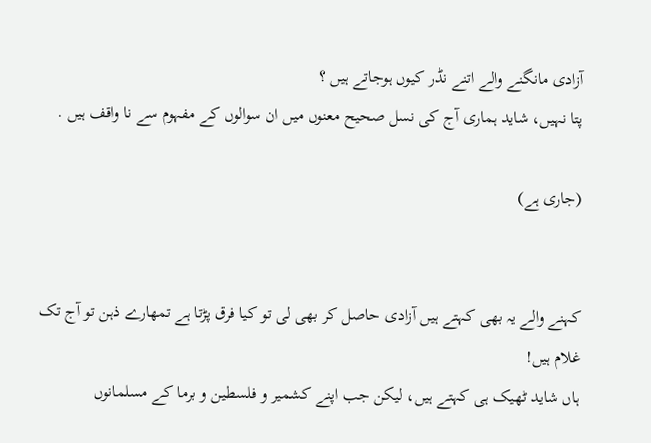آزادى مانگنے والے اتنے نڈر كيوں ہوجاتے ہيں ؟
پتا نہيں، شايد ہمارى آج كى نسل صحيح معنوں ميں ان سوالوں كے مفہوم سے نا واقف ہيں .

(جاری ہے)


كہنے والے يہ بهى كہتے ہيں آزادى حاصل كر بهى لى تو كيا فرق پڑتا ہے تمهارے ذہن تو آج تک غلام ہيں!
ہاں شايد ٹهيک ہى كہتے ہيں، ليكن جب اپنے كشمير و فلسطين و برما كے مسلمانوں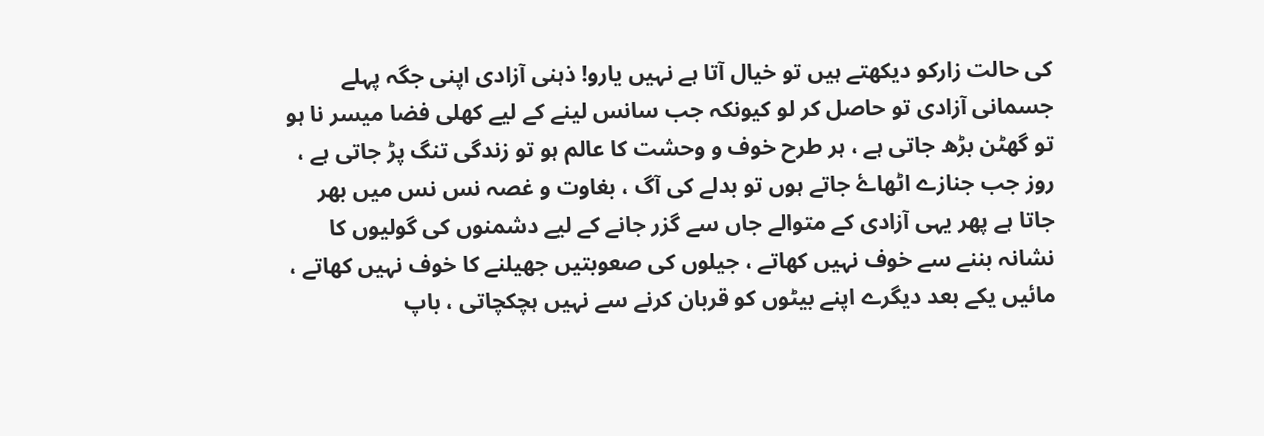كى حالت زاركو ديكهتے ہيں تو خيال آتا ہے نہيں يارو! ذہنى آزادى اپنى جگہ پہلے جسمانى آزادى تو حاصل كر لو كيونكہ جب سانس لينے كے ليے كهلى فضا ميسر نا ہو تو گهٹن بڑھ جاتى ہے ، ہر طرح خوف و وحشت كا عالم ہو تو زندگى تنگ پڑ جاتى ہے ، روز جب جنازے اٹهاۓ جاتے ہوں تو بدلے كى آگ ، بغاوت و غصہ نس نس ميں بھر جاتا ہے پهر يہى آزادى كے متوالے جاں سے گزر جانے كے ليے دشمنوں كى گوليوں كا نشانہ بننے سے خوف نہيں كهاتے ، جيلوں كى صعوبتيں جهيلنے كا خوف نہيں كهاتے ، مائيں يكے بعد ديگرے اپنے بيٹوں كو قربان كرنے سے نہيں ہچكچاتى ، باپ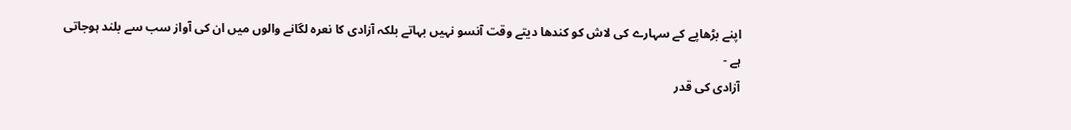اپنے بڑهاپے كے سہارے كى لاش كو كندها ديتے وقت آنسو نہيں بہاتے بلكہ آزادى كا نعره لگانے والوں ميں ان كى آواز سب سے بلند ہوجاتى ہے -
آزادى كى قدر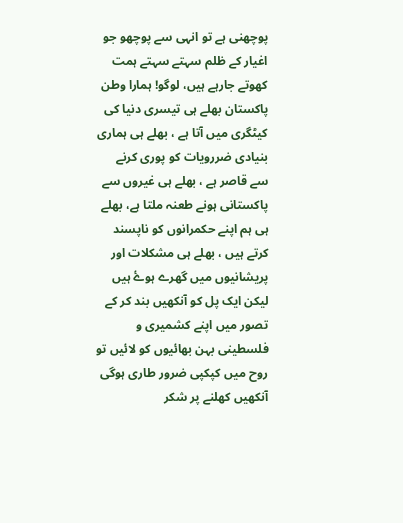پوچهنى ہے تو انہى سے پوچهو جو اغيار كے ظلم سہتے سہتے ہمت كهوتے جارہے ہيں، لوگو! ہمارا وطن پاكستان بهلے ہى تيسرى دنيا كى كيٹگرى ميں آتا ہے ، بهلے ہى ہمارى بنيادى ضررويات كو پورى كرنے سے قاصر ہے ، بهلے ہى غيروں سے پاكستانى ہونے طعنہ ملتا ہے، بهلے ہى ہم اپنے حكمرانوں كو ناپسند كرتے ہيں ، بهلے ہى مشكلات اور پريشانيوں ميں گهرے ہوۓ ہيں ليكن ايک پل كو آنكهيں بند كر كے تصور ميں اپنے كشميرى و فلسطينى بہن بهائيوں كو لائيں تو روح ميں كپكپى ضرور طارى ہوگى آنكهيں كهلنے پر شكر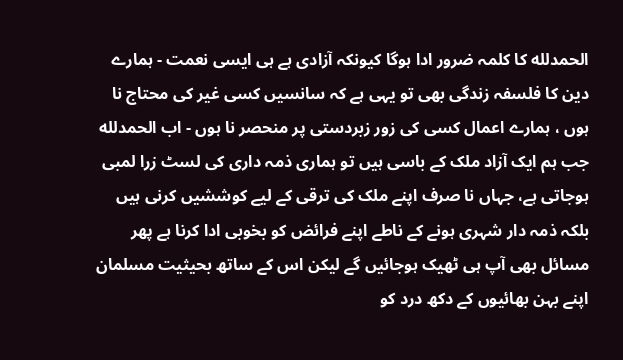الحمدلله كا كلمہ ضرور ادا ہوگا كيونكہ آزادى ہے ہى ايسى نعمت - ہمارے دين كا فلسفہ زندگى بهى تو يہى ہے كہ سانسيں كسى غير كى محتاج نا ہوں ، ہمارے اعمال كسى كى زور زبردستى پر منحصر نا ہوں - اب الحمدلله جب ہم ايک آزاد ملک كے باسى ہيں تو ہمارى ذمہ دارى كى لسٹ زرا لمبى ہوجاتى ہے، جہاں نا صرف اپنے ملک كى ترقى كے ليے كوششيں كرنى ہيں بلكہ ذمہ دار شہرى ہونے كے ناطے اپنے فرائض كو بخوبى ادا كرنا ہے پهر مسائل بهى آپ ہى ٹهيک ہوجائيں گے ليكن اس كے ساتھ بحيثيت مسلمان اپنے بہن بهائيوں كے دكھ درد كو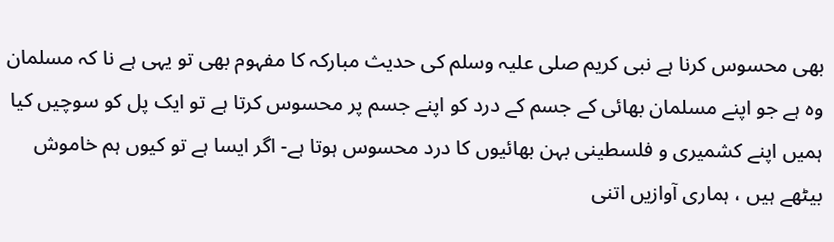بهى محسوس كرنا ہے نبى كريم صلى عليہ وسلم كى حديث مباركہ كا مفہوم بهى تو يہى ہے نا كہ مسلمان وه ہے جو اپنے مسلمان بهائى كے جسم كے درد كو اپنے جسم پر محسوس كرتا ہے تو ايک پل كو سوچيں كيا ہميں اپنے كشميرى و فلسطينى بہن بهائيوں كا درد محسوس ہوتا ہے- اگر ايسا ہے تو كيوں ہم خاموش بيٹهے ہيں ، ہمارى آوازيں اتنى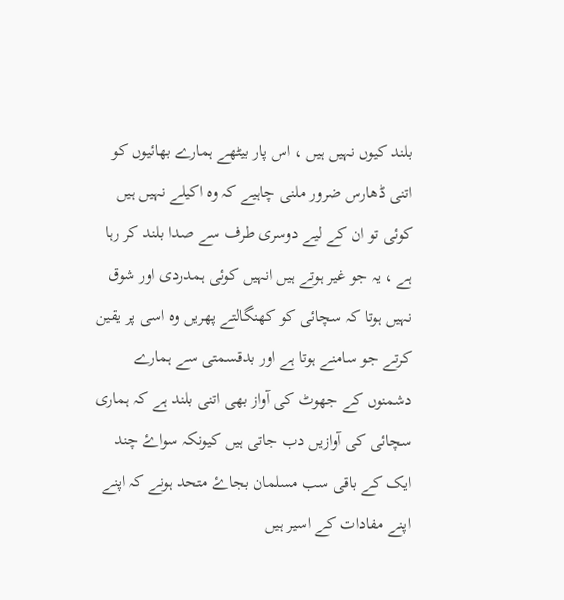بلند كيوں نہيں ہيں ، اس پار بيٹهے ہمارے بهائيوں كو اتنى ڈهارس ضرور ملنى چاہيے كہ وه اكيلے نہيں ہيں كوئى تو ان كے ليے دوسرى طرف سے صدا بلند كر رہا ہے ، يہ جو غير ہوتے ہيں انہيں كوئى ہمدردى اور شوق نہيں ہوتا كہ سچائى كو كهنگالتے پهريں وه اسى پر يقين كرتے جو سامنے ہوتا ہے اور بدقسمتى سے ہمارے دشمنوں كے جهوٹ كى آواز بهى اتنى بلند ہے كہ ہمارى سچائى كى آوازيں دب جاتى ہيں كيونكہ سواۓ چند ايک كے باقى سب مسلمان بجاۓ متحد ہونے كہ اپنے اپنے مفادات كے اسير ہيں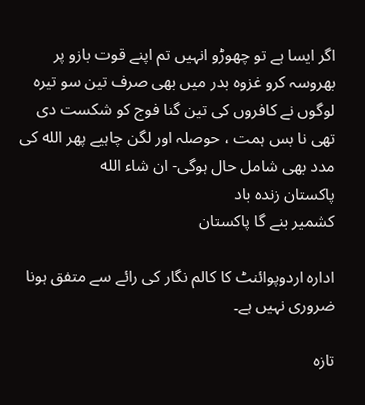اگر ايسا ہے تو چهوڑو انہيں تم اپنے قوت بازو پر بھروسہ كرو غزوه بدر ميں بهى صرف تين سو تيره لوگوں نے كافروں كى تين گنا فوج كو شكست دى تهى نا بس ہمت ، حوصلہ اور لگن چاہيے پهر الله كى مدد بهى شامل حال ہوگى- ان شاء الله
پاكستان زنده باد
كشمير بنے گا پاكستان

ادارہ اردوپوائنٹ کا کالم نگار کی رائے سے متفق ہونا ضروری نہیں ہے۔

تازہ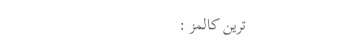ترین کالمز :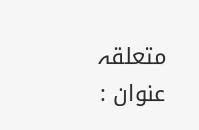متعلقہ عنوان :